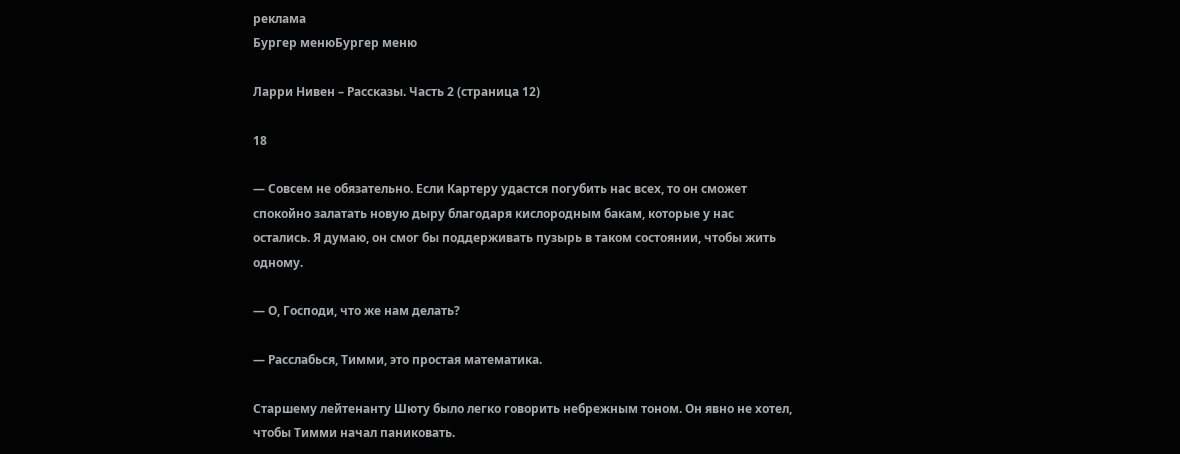реклама
Бургер менюБургер меню

Ларри Нивен – Рассказы. Часть 2 (страница 12)

18

— Совсем не обязательно. Если Картеру удастся погубить нас всех, то он сможет спокойно залатать новую дыру благодаря кислородным бакам, которые у нас остались. Я думаю, он смог бы поддерживать пузырь в таком состоянии, чтобы жить одному.

— О, Господи, что же нам делать?

— Расслабься, Тимми, это простая математика.

Старшему лейтенанту Шюту было легко говорить небрежным тоном. Он явно не хотел, чтобы Тимми начал паниковать.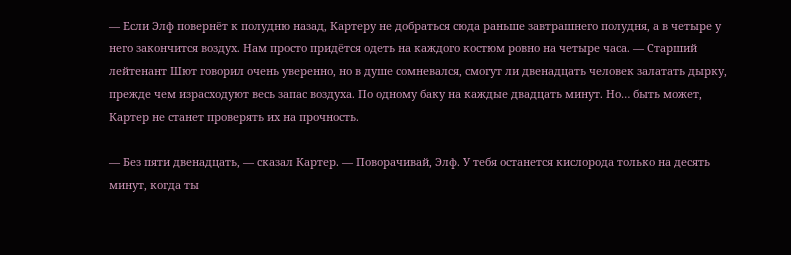— Если Элф повернёт к полудню назад, Картеру не добраться сюда раньше завтрашнего полудня, а в четыре у него закончится воздух. Нам просто придётся одеть на каждого костюм ровно на четыре часа. — Старший лейтенант Шют говорил очень уверенно, но в душе сомневался, смогут ли двенадцать человек залатать дырку, прежде чем израсходуют весь запас воздуха. По одному баку на каждые двадцать минут. Но… быть может, Картер не станет проверять их на прочность.

— Без пяти двенадцать, — сказал Картер. — Поворачивай, Элф. У тебя останется кислорода только на десять минут, когда ты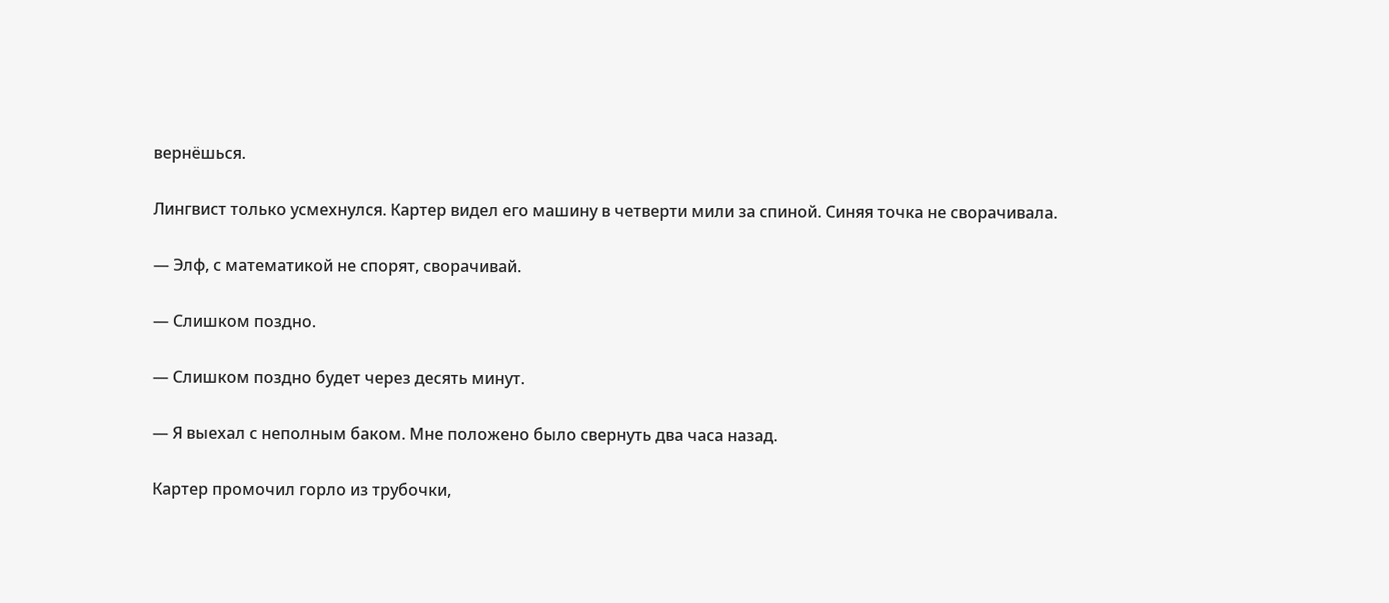вернёшься.

Лингвист только усмехнулся. Картер видел его машину в четверти мили за спиной. Синяя точка не сворачивала.

— Элф, с математикой не спорят, сворачивай.

— Слишком поздно.

— Слишком поздно будет через десять минут.

— Я выехал с неполным баком. Мне положено было свернуть два часа назад.

Картер промочил горло из трубочки,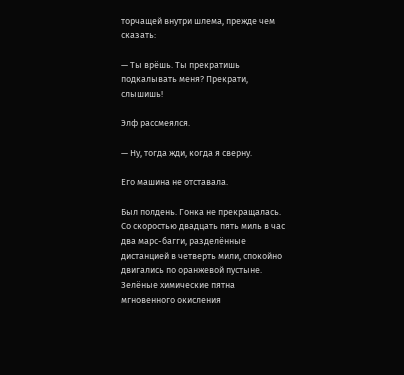торчащей внутри шлема, прежде чем сказать:

— Ты врёшь. Ты прекратишь подкалывать меня? Прекрати, слышишь!

Элф рассмеялся.

— Ну, тогда жди, когда я сверну.

Его машина не отставала.

Был полдень. Гонка не прекращалась. Со скоростью двадцать пять миль в час два марс-багги, разделённые дистанцией в четверть мили, спокойно двигались по оранжевой пустыне. Зелёные химические пятна мгновенного окисления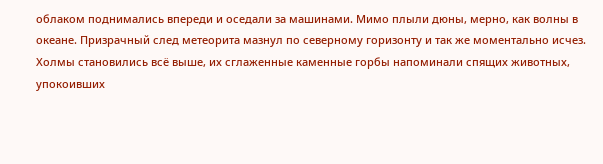облаком поднимались впереди и оседали за машинами. Мимо плыли дюны, мерно, как волны в океане. Призрачный след метеорита мазнул по северному горизонту и так же моментально исчез. Холмы становились всё выше, их сглаженные каменные горбы напоминали спящих животных, упокоивших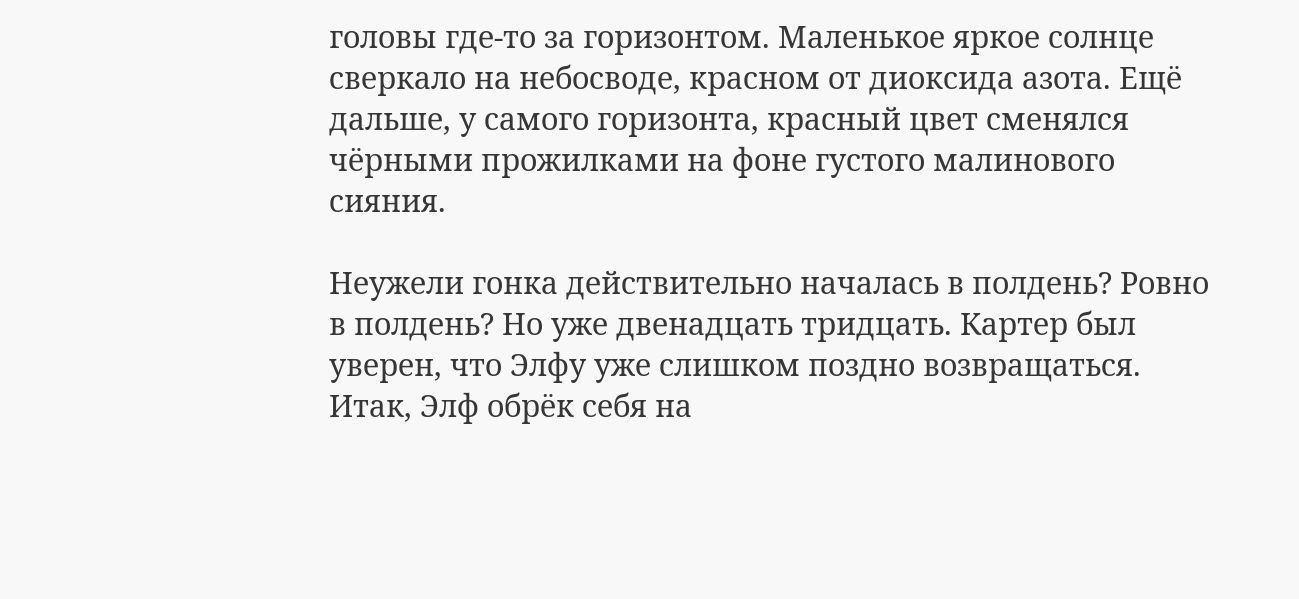головы где-то за горизонтом. Маленькое яркое солнце сверкало на небосводе, красном от диоксида азота. Ещё дальше, у самого горизонта, красный цвет сменялся чёрными прожилками на фоне густого малинового сияния.

Неужели гонка действительно началась в полдень? Ровно в полдень? Но уже двенадцать тридцать. Картер был уверен, что Элфу уже слишком поздно возвращаться. Итак, Элф обрёк себя на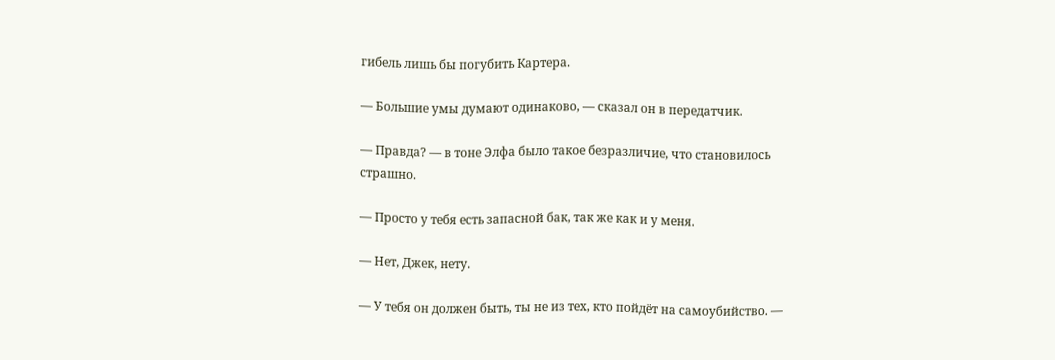гибель лишь бы погубить Картера.

— Большие умы думают одинаково, — сказал он в передатчик.

— Правда? — в тоне Элфа было такое безразличие, что становилось страшно.

— Просто у тебя есть запасной бак, так же как и у меня.

— Нет, Джек, нету.

— У тебя он должен быть, ты не из тех, кто пойдёт на самоубийство. —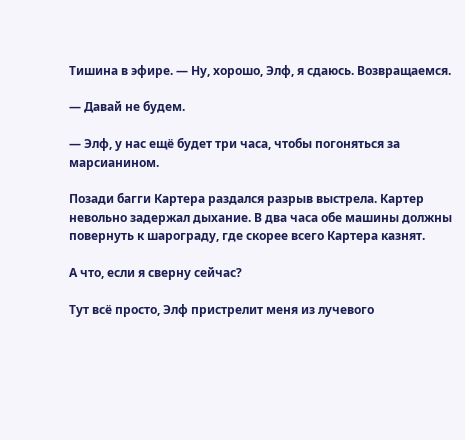Тишина в эфире. — Ну, хорошо, Элф, я сдаюсь. Возвращаемся.

— Давай не будем.

— Элф, у нас ещё будет три часа, чтобы погоняться за марсианином.

Позади багги Картера раздался разрыв выстрела. Картер невольно задержал дыхание. В два часа обе машины должны повернуть к шарограду, где скорее всего Картера казнят.

А что, если я сверну сейчас?

Тут всё просто, Элф пристрелит меня из лучевого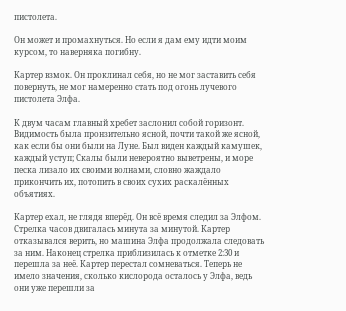пистолета.

Он может и промахнуться. Но если я дам ему идти моим курсом, то наверняка погибну.

Картер взмок. Он проклинал себя, но не мог заставить себя повернуть, не мог намеренно стать под огонь лучевого пистолета Элфа.

К двум часам главный хребет заслонил собой горизонт. Видимость была пронзительно ясной, почти такой же ясной, как если бы они были на Луне. Был виден каждый камушек, каждый уступ; Скалы были невероятно выветрены, и море песка лизало их своими волнами, словно жаждало прикончить их, потопить в своих сухих раскалённых объятиях.

Картер ехал, не глядя вперёд. Он всё время следил за Элфом. Стрелка часов двигалась минута за минутой. Картер отказывался верить, но машина Элфа продолжала следовать за ним. Наконец стрелка приблизилась к отметке 2:30 и перешла за неё. Картер перестал сомневаться. Теперь не имело значения, сколько кислорода осталось у Элфа, ведь они уже перешли за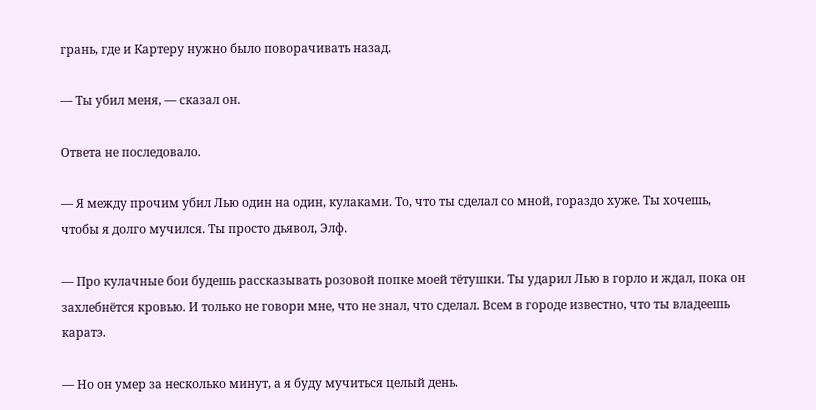грань, где и Картеру нужно было поворачивать назад.

— Ты убил меня, — сказал он.

Ответа не последовало.

— Я между прочим убил Лью один на один, кулаками. То, что ты сделал со мной, гораздо хуже. Ты хочешь, чтобы я долго мучился. Ты просто дьявол, Элф.

— Про кулачные бои будешь рассказывать розовой попке моей тётушки. Ты ударил Лью в горло и ждал, пока он захлебнётся кровью. И только не говори мне, что не знал, что сделал. Всем в городе известно, что ты владеешь каратэ.

— Но он умер за несколько минут, а я буду мучиться целый день.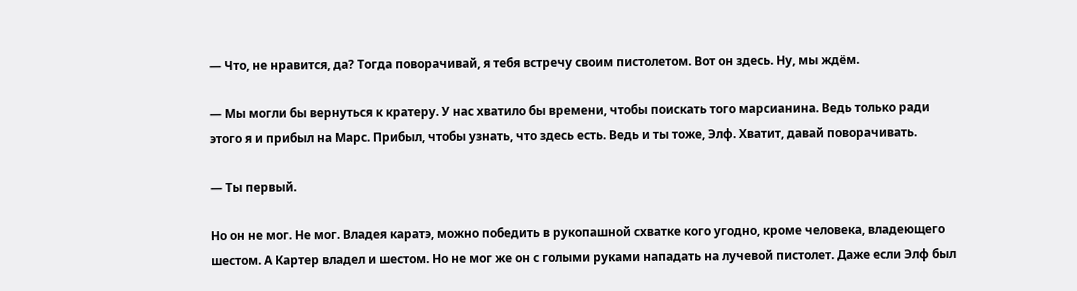— Что, не нравится, да? Тогда поворачивай, я тебя встречу своим пистолетом. Вот он здесь. Ну, мы ждём.

— Мы могли бы вернуться к кратеру. У нас хватило бы времени, чтобы поискать того марсианина. Ведь только ради этого я и прибыл на Марс. Прибыл, чтобы узнать, что здесь есть. Ведь и ты тоже, Элф. Хватит, давай поворачивать.

— Ты первый.

Но он не мог. Не мог. Владея каратэ, можно победить в рукопашной схватке кого угодно, кроме человека, владеющего шестом. А Картер владел и шестом. Но не мог же он с голыми руками нападать на лучевой пистолет. Даже если Элф был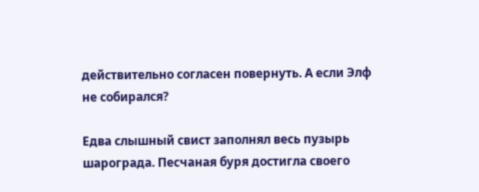действительно согласен повернуть. А если Элф не собирался?

Едва слышный свист заполнял весь пузырь шарограда. Песчаная буря достигла своего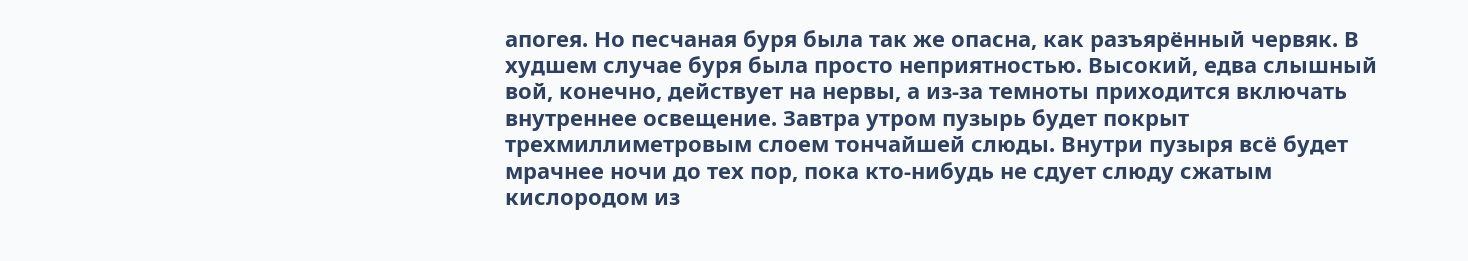апогея. Но песчаная буря была так же опасна, как разъярённый червяк. В худшем случае буря была просто неприятностью. Высокий, едва слышный вой, конечно, действует на нервы, а из-за темноты приходится включать внутреннее освещение. Завтра утром пузырь будет покрыт трехмиллиметровым слоем тончайшей слюды. Внутри пузыря всё будет мрачнее ночи до тех пор, пока кто-нибудь не сдует слюду сжатым кислородом из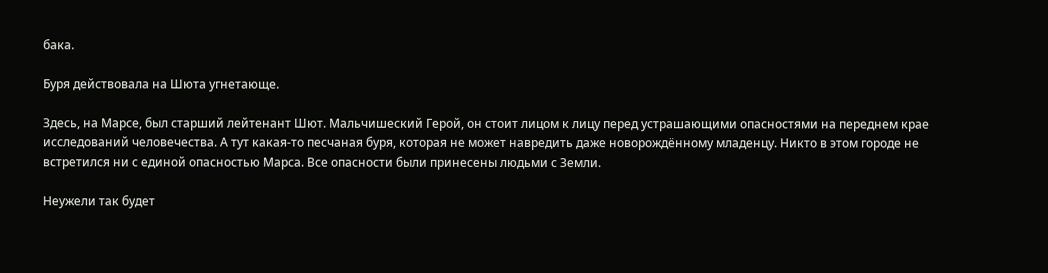бака.

Буря действовала на Шюта угнетающе.

Здесь, на Марсе, был старший лейтенант Шют. Мальчишеский Герой, он стоит лицом к лицу перед устрашающими опасностями на переднем крае исследований человечества. А тут какая-то песчаная буря, которая не может навредить даже новорождённому младенцу. Никто в этом городе не встретился ни с единой опасностью Марса. Все опасности были принесены людьми с Земли.

Неужели так будет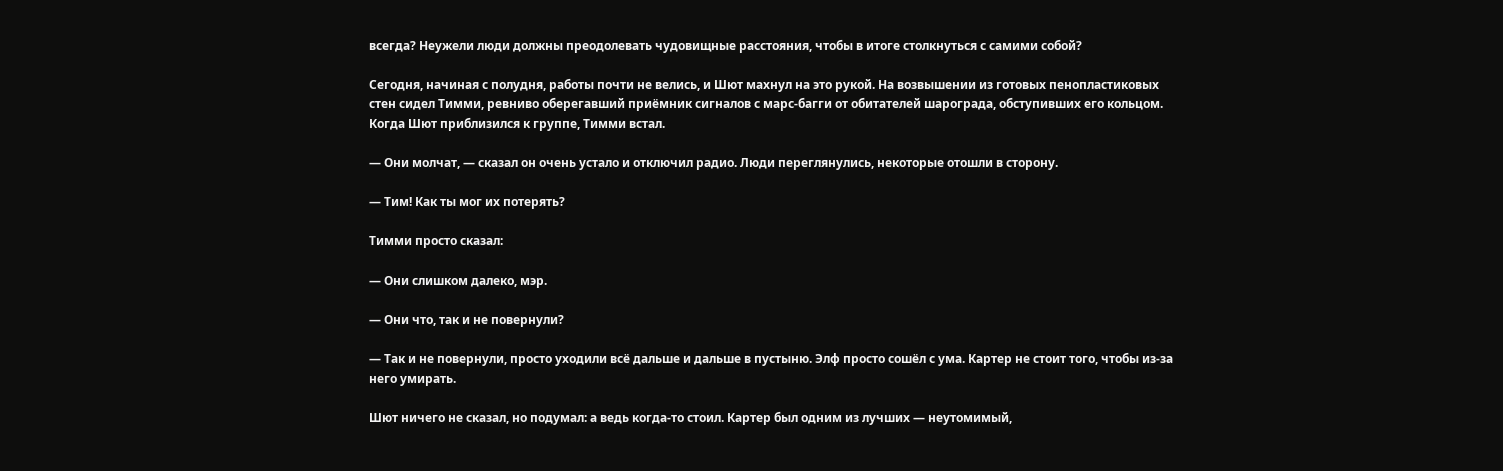всегда? Неужели люди должны преодолевать чудовищные расстояния, чтобы в итоге столкнуться с самими собой?

Сегодня, начиная с полудня, работы почти не велись, и Шют махнул на это рукой. На возвышении из готовых пенопластиковых стен сидел Тимми, ревниво оберегавший приёмник сигналов с марс-багги от обитателей шарограда, обступивших его кольцом. Когда Шют приблизился к группе, Тимми встал.

— Они молчат, — сказал он очень устало и отключил радио. Люди переглянулись, некоторые отошли в сторону.

— Тим! Как ты мог их потерять?

Тимми просто сказал:

— Они слишком далеко, мэр.

— Они что, так и не повернули?

— Так и не повернули, просто уходили всё дальше и дальше в пустыню. Элф просто сошёл с ума. Картер не стоит того, чтобы из-за него умирать.

Шют ничего не сказал, но подумал: а ведь когда-то стоил. Картер был одним из лучших — неутомимый,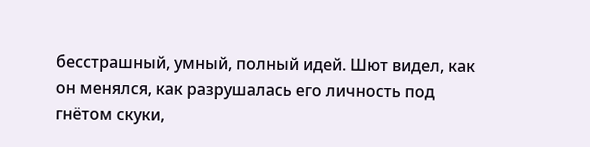бесстрашный, умный, полный идей. Шют видел, как он менялся, как разрушалась его личность под гнётом скуки,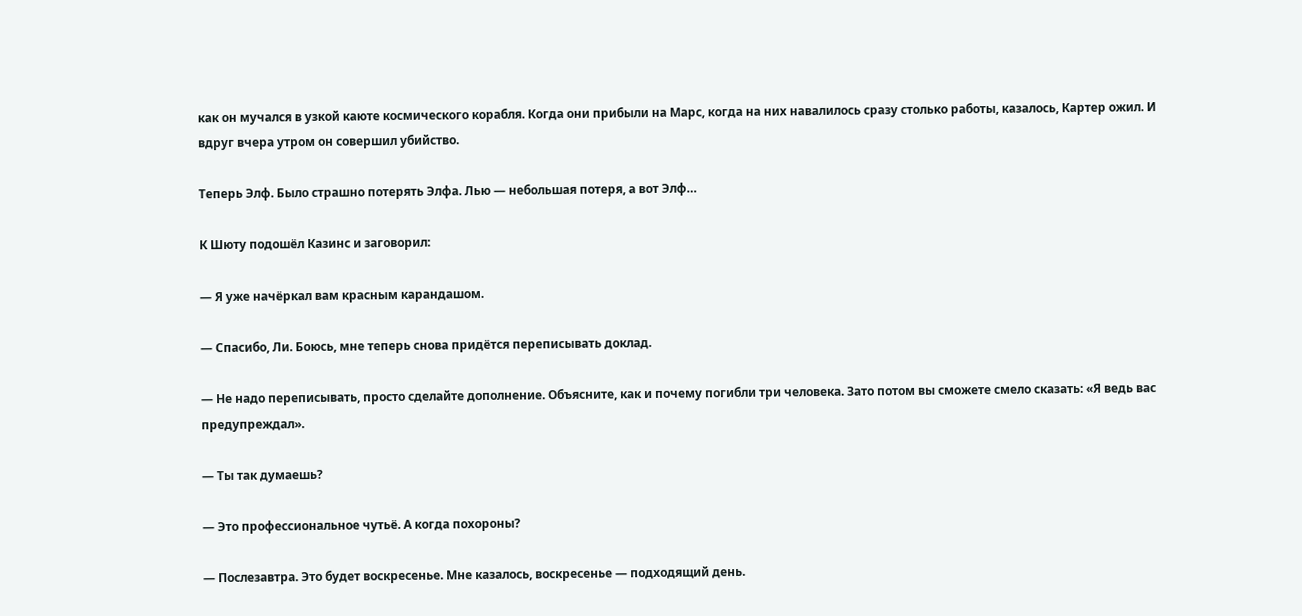как он мучался в узкой каюте космического корабля. Когда они прибыли на Марс, когда на них навалилось сразу столько работы, казалось, Картер ожил. И вдруг вчера утром он совершил убийство.

Теперь Элф. Было страшно потерять Элфа. Лью — небольшая потеря, а вот Элф…

К Шюту подошёл Казинс и заговорил:

— Я уже начёркал вам красным карандашом.

— Спасибо, Ли. Боюсь, мне теперь снова придётся переписывать доклад.

— Не надо переписывать, просто сделайте дополнение. Объясните, как и почему погибли три человека. Зато потом вы сможете смело сказать: «Я ведь вас предупреждал».

— Ты так думаешь?

— Это профессиональное чутьё. А когда похороны?

— Послезавтра. Это будет воскресенье. Мне казалось, воскресенье — подходящий день.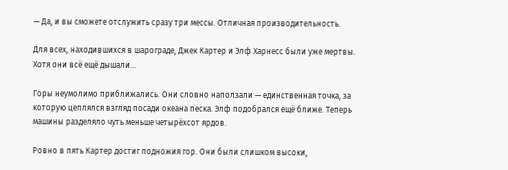— Да, и вы сможете отслужить сразу три мессы. Отличная производительность.

Для всех, находившихся в шарограде, Джек Картер и Элф Харнесс были уже мертвы. Хотя они всё ещё дышали…

Горы неумолимо приближались. Они словно наползали — единственная точка, за которую цеплялся взгляд посади океана песка. Элф подобрался ещё ближе. Теперь машины разделяло чуть меньше четырёхсот ярдов.

Ровно в пять Картер достиг подножия гор. Они были слишком высоки,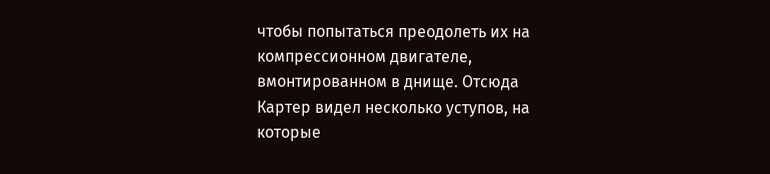чтобы попытаться преодолеть их на компрессионном двигателе, вмонтированном в днище. Отсюда Картер видел несколько уступов, на которые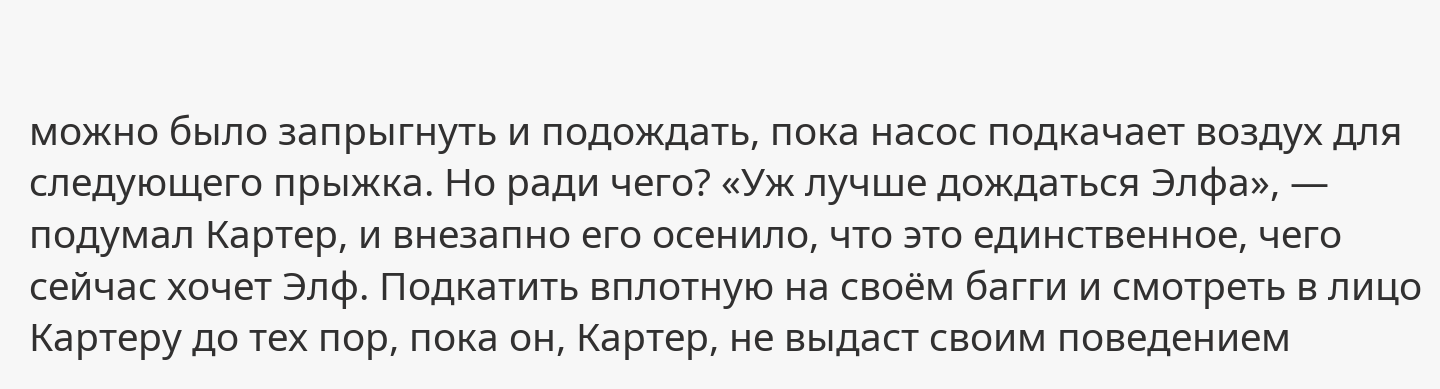можно было запрыгнуть и подождать, пока насос подкачает воздух для следующего прыжка. Но ради чего? «Уж лучше дождаться Элфа», — подумал Картер, и внезапно его осенило, что это единственное, чего сейчас хочет Элф. Подкатить вплотную на своём багги и смотреть в лицо Картеру до тех пор, пока он, Картер, не выдаст своим поведением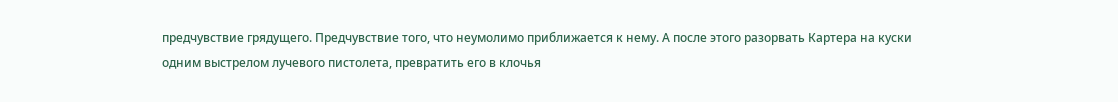предчувствие грядущего. Предчувствие того, что неумолимо приближается к нему. А после этого разорвать Картера на куски одним выстрелом лучевого пистолета, превратить его в клочья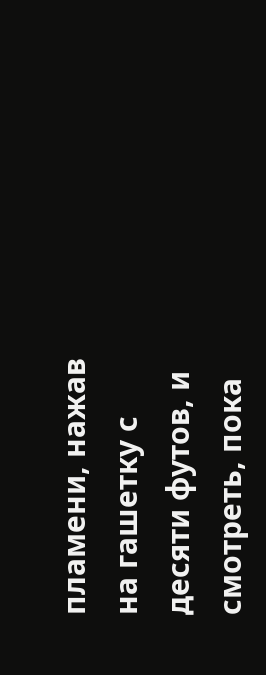пламени, нажав на гашетку с десяти футов, и смотреть, пока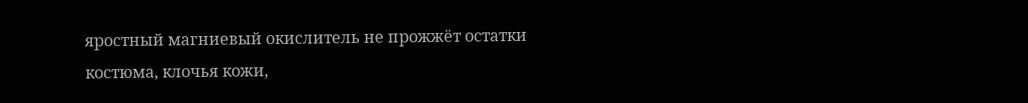яростный магниевый окислитель не прожжёт остатки костюма, клочья кожи,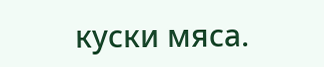куски мяса.